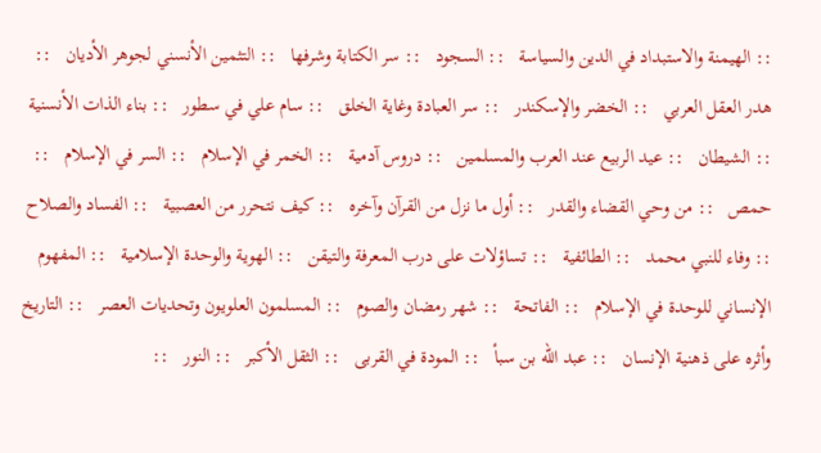:: الهيمنة والاستبداد في الدين والسياسة   :: السجود   :: سر الكتابة وشرفها   :: التثمين الأنسني لجوهر الأديان   :: هدر العقل العربي   :: الخضر والإسكندر   :: سر العبادة وغاية الخلق   :: سام علي في سطور   :: بناء الذات الأنسنية   :: الشيطان   :: عيد الربيع عند العرب والمسلمين   :: دروس آدمية   :: الخمر في الإسلام   :: السر في الإسلام   :: حمص   :: من وحي القضاء والقدر   :: أول ما نزل من القرآن وآخره   :: كيف نتحرر من العصبية   :: الفساد والصلاح   :: وفاء للنبي محمد   :: الطائفية   :: تساؤلات على درب المعرفة والتيقن   :: الهوية والوحدة الإسلامية   :: المفهوم الإنساني للوحدة في الإسلام   :: الفاتحة   :: شهر رمضان والصوم   :: المسلمون العلويون وتحديات العصر   :: التاريخ وأثره على ذهنية الإنسان   :: عبد الله بن سبأ   :: المودة في القربى   :: الثقل الأكبر   :: النور   ::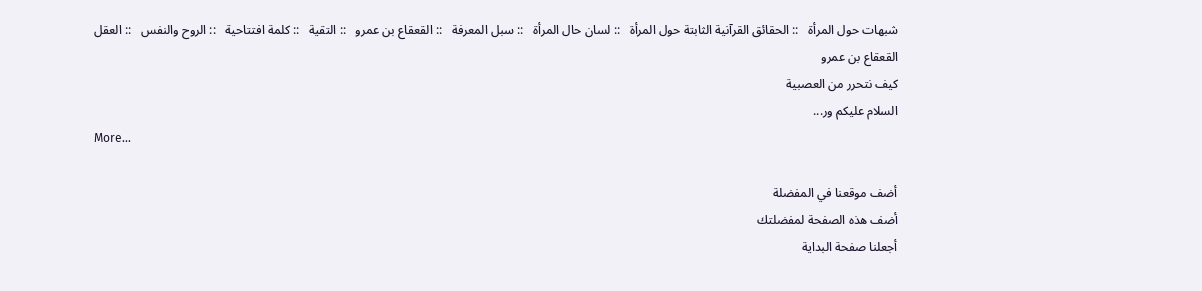شبهات حول المرأة   :: الحقائق القرآنية الثابتة حول المرأة   :: لسان حال المرأة   :: سبل المعرفة   :: القعقاع بن عمرو   :: التقية   :: كلمة افتتاحية   :: الروح والنفس   :: العقل
القعقاع بن عمرو
كيف نتحرر من العصبية
السلام عليكم ور...
More...

أضف موقعنا في المفضلة
أضف هذه الصفحة لمفضلتك
أجعلنا صفحة البداية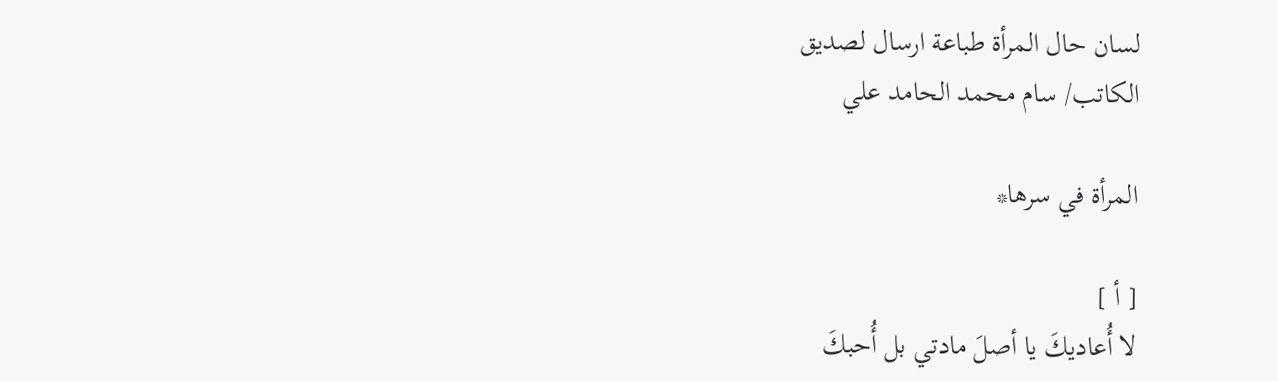لسان حال المرأة طباعة ارسال لصديق
الكاتب/ سام محمد الحامد علي

المرأة في سرها*

[ أ ]
لا أُعاديكَ يا أصلَ مادتي بل أُحبكَ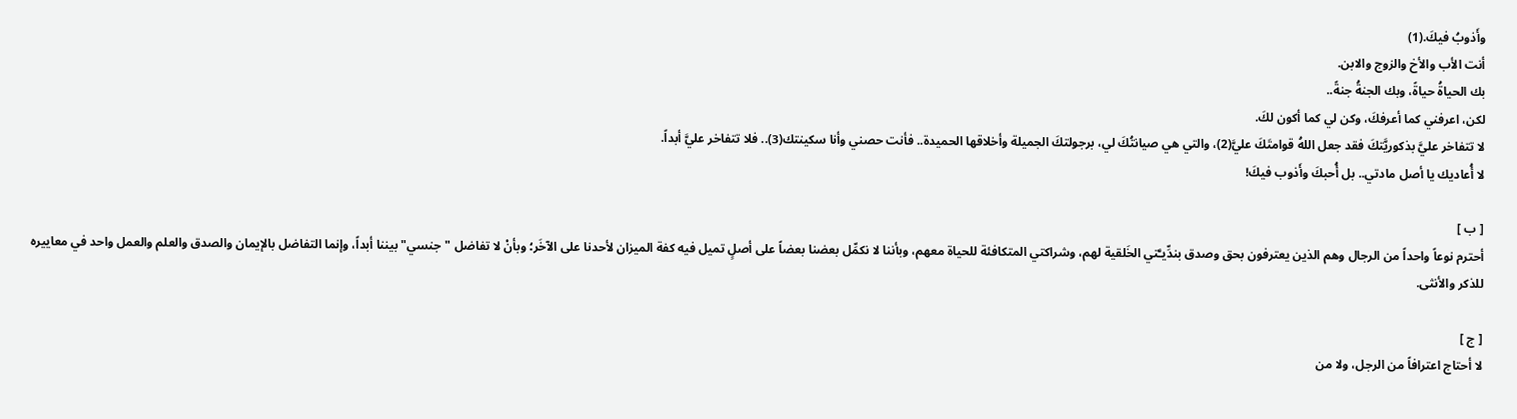وأَذوبُ فيكَ.(1)
أنت الأب والأخ والزوج والابن.
بك الحياةُ حياةً، وبك الجنةُ جنةً..
لكن، اعرفني كما أعرفكَ، وكن لي كما أكون لكَ.
لا تتفاخر عليَّ بذكوريَّتكَ فقد جعل اللهُ قوامتَكَ عليَّ(2)، والتي هي صيانتُكَ لي، برجولتكَ الجميلة وأخلاقها الحميدة.. فأنت حصني وأنا سكينتك(3).. فلا تتفاخر عليَّ أبداً.
لا أُعاديك يا أصل مادتي.. بل أُحبكَ وأَذوب فيكَ!

[ ب ]
أحترم نوعاً واحداً من الرجال وهم الذين يعترفون بحق وصدق بندِّيـَّتي الخَلقية لهم، وشراكتي المتكافئة للحياة معهم، وبأننا لا نكمِّل بعضنا بعضاً على أصلٍ تميل فيه كفة الميزان لأحدنا على الآخَر؛ وبأنْ لا تفاضل "جنسي" بيننا أبداً، وإنما التفاضل بالإيمان والصدق والعلم والعمل واحد في معاييره للذكر والأنثى.

[ ج ]
لا أحتاج اعترافاً من الرجل، ولا من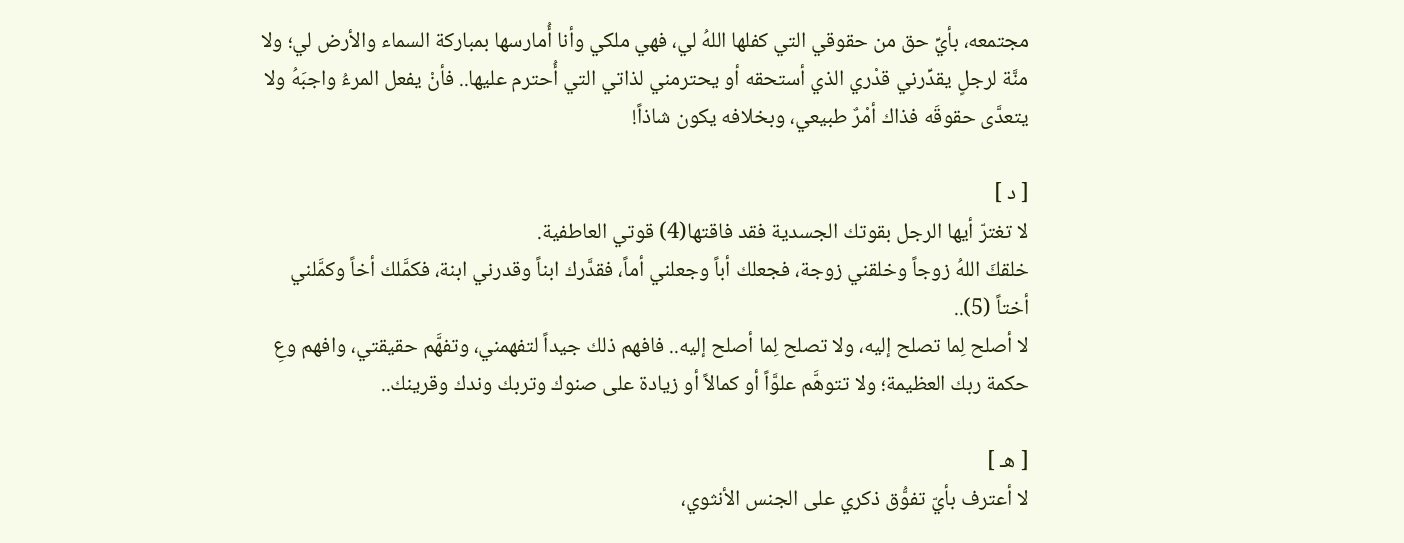مجتمعه، بأيِّ حق من حقوقي التي كفلها اللهُ لي، فهي ملكي وأنا أُمارسها بمباركة السماء والأرض لي؛ ولا منَّة لرجلٍ يقدِّرني قدْري الذي أستحقه أو يحترمني لذاتي التي أُحترم عليها.. فأنْ يفعل المرءُ واجبَهُ ولا يتعدَّى حقوقَه فذاك أمْرٌ طبيعي، وبخلافه يكون شاذاً!

[ د ]
لا تغترّ أيها الرجل بقوتك الجسدية فقد فاقتها(4) قوتي العاطفية.
خلقكَ اللهُ زوجاً وخلقني زوجة، فجعلك أباً وجعلني أماً، فقدَّرك ابناً وقدرني ابنة، فكمَّلك أخاً وكمَّلني أختاً (5)..
لا أصلح لِما تصلح إليه، ولا تصلح لِما أصلح إليه.. فافهم ذلك جيداً لتفهمني، وتفهَّم حقيقتي، وافهم وعِ حكمة ربك العظيمة؛ ولا تتوهَّم علوَّاً أو كمالاً أو زيادة على صنوك وتربك وندك وقرينك..

[ هـ ]
لا أعترف بأيّ تفوُّق ذكري على الجنس الأنثوي،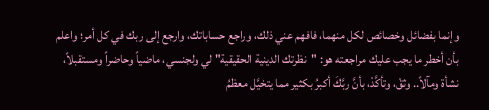وإنما بفضائل وخصائص لكل منهما، فافهم عني ذلك، وراجع حساباتك، وارجع إلى ربك في كل أمر؛ واعلم بأن أخطر ما يجب عليك مراجعته هو: "نظرتك الدينية الحقيقية" لي ولجنسي، ماضياً وحاضراً ومستقبلاً، نشأة ومآلاً.. وثقْ، وتأكَّدْ، بأنَّ ربَّكَ أكبرُ بكثير مما يتخيَّل معظمُ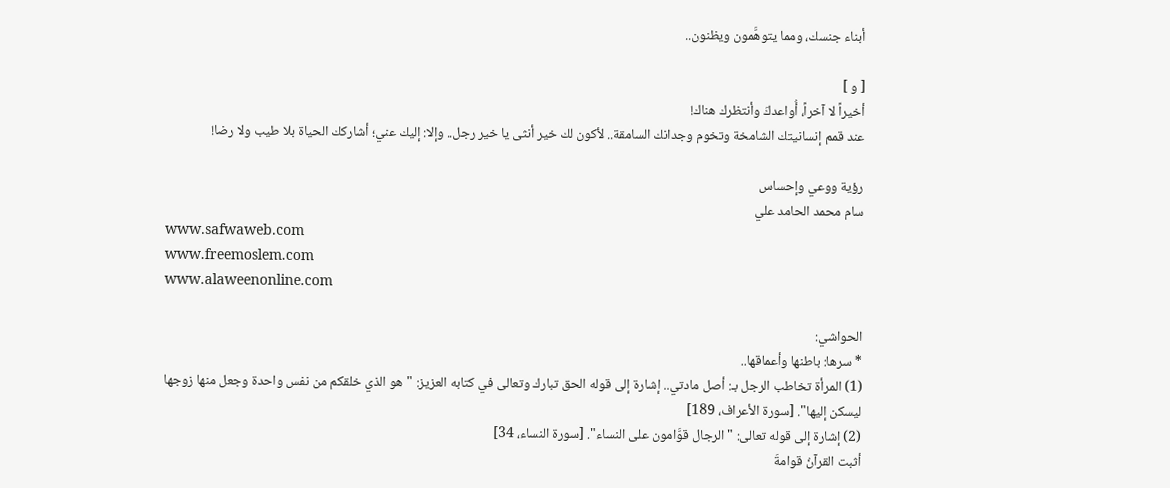أبناء جنسك، ومما يتوهَّمون ويظنون..

[ و ]
أخيراً لا آخراً، أُواعدكَ وأنتظرك هناك!
عند قمم إنسانيتك الشامخة وتخوم وجدانك السامقة.. لأكون لك خير أنثى يا خير رجل.. وإلا: إليك عني؛ أشاركك الحياة بلا طيب ولا رضا!

رؤية ووعي وإحساس
سام محمد الحامد علي
www.safwaweb.com
www.freemoslem.com
www.alaweenonline.com

الحواشي:
* سرها: باطنها وأعماقها..
(1) المرأة تخاطب الرجل بـ: أصل مادتي.. إشارة إلى قوله الحق تبارك وتعالى في كتابه العزيز: "هو الذي خلقكم من نفس واحدة وجعل منها زوجها ليسكن إليها". [سورة الأعراف، 189]
(2) إشارة إلى قوله تعالى: "الرجال قوَّامون على النساء". [سورة النساء، 34]
أثبت القرآنُ قوامةَ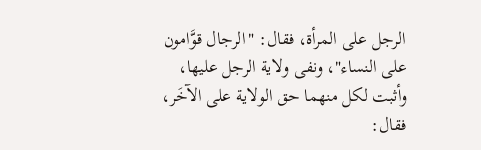الرجل على المرأة، فقال: "الرجال قوَّامون على النساء"، ونفى ولاية الرجل عليها، وأثبت لكل منهما حق الولاية على الآخَر، فقال: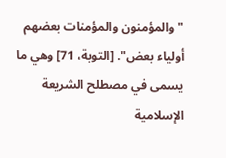"والمؤمنون والمؤمنات بعضهم أولياء بعض". [التوبة، 71] وهي ما يسمى في مصطلح الشريعة الإسلامية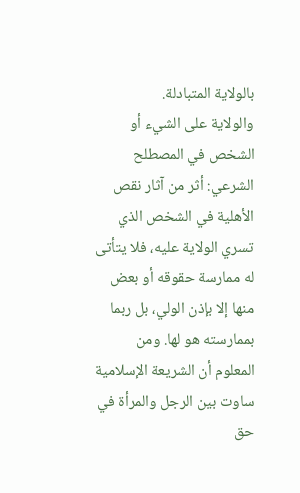بالولاية المتبادلة.
والولاية على الشيء أو الشخص في المصطلح الشرعي: أثر من آثار نقص الأهلية في الشخص الذي تسري الولاية عليه، فلا يتأتى له ممارسة حقوقه أو بعض منها إلا بإذن الولي، بل ربما بممارسته هو لها. ومن المعلوم أن الشريعة الإسلامية ساوت بين الرجل والمرأة في حق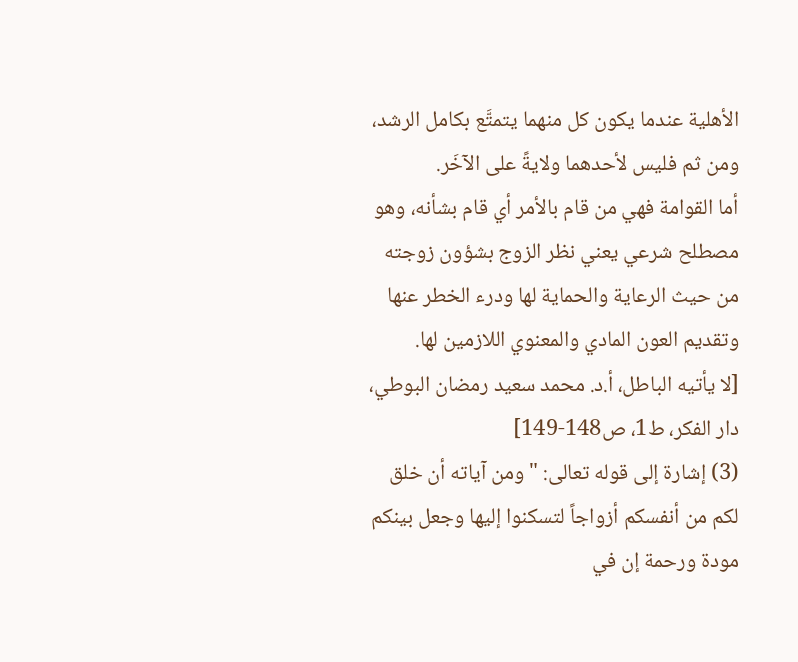الأهلية عندما يكون كل منهما يتمتَّع بكامل الرشد، ومن ثم فليس لأحدهما ولايةً على الآخَر.
أما القوامة فهي من قام بالأمر أي قام بشأنه، وهو مصطلح شرعي يعني نظر الزوج بشؤون زوجته من حيث الرعاية والحماية لها ودرء الخطر عنها وتقديم العون المادي والمعنوي اللازمين لها.
[لا يأتيه الباطل، أ.د. محمد سعيد رمضان البوطي، دار الفكر، ط1، ص148-149]
(3) إشارة إلى قوله تعالى: "ومن آياته أن خلق لكم من أنفسكم أزواجاً لتسكنوا إليها وجعل بينكم مودة ورحمة إن في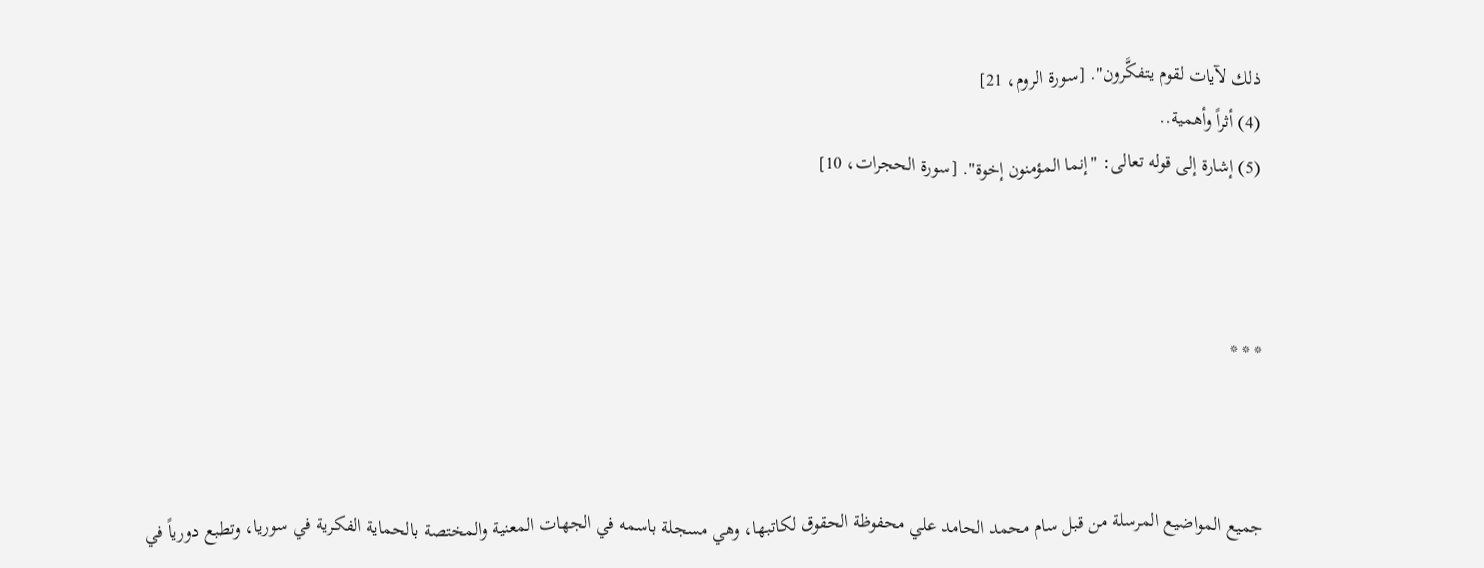ذلك لآيات لقوم يتفكَّرون". [سورة الروم، 21]
(4) أثراً وأهمية..
(5) إشارة إلى قوله تعالى: "إنما المؤمنون إخوة". [سورة الحجرات، 10]



* * *



جميع المواضيع المرسلة من قبل سام محمد الحامد علي محفوظة الحقوق لكاتبها، وهي مسجلة باسمه في الجهات المعنية والمختصة بالحماية الفكرية في سوريا، وتطبع دورياً في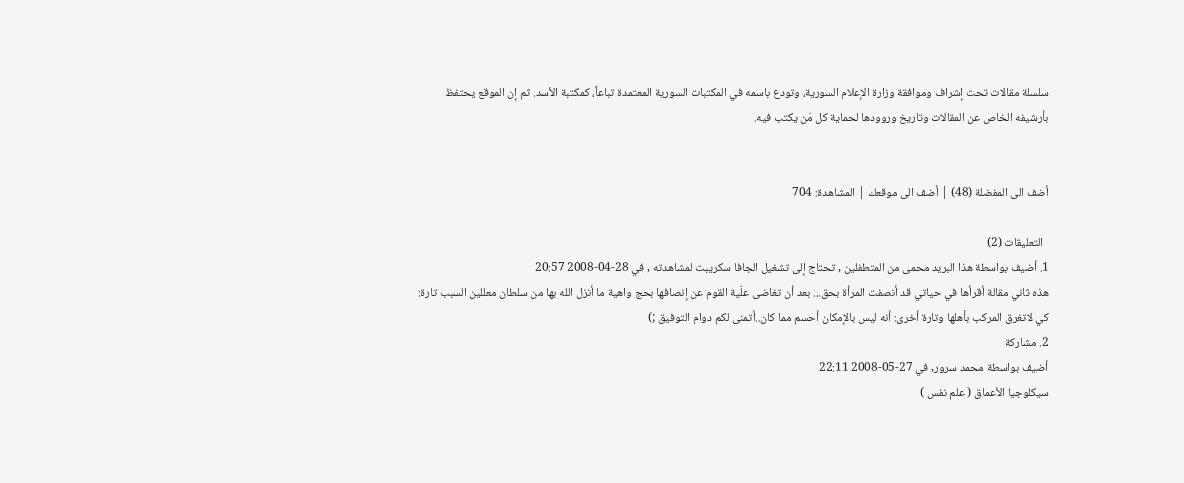سلسلة مقالات تحت إشراف وموافقة وزارة الإعلام السورية، وتودع باسمه في المكتبات السورية المعتمدة تباعاً، كمكتبة الأسد. ثم إن الموقع يحتفظ بأرشيفه الخاص عن المقالات وتاريخ وروودها لحماية كل مَن يكتب فيه.


أضف الى المفضلة (48) | أضف الى موقعك | المشاهدة: 704

  التعليقات (2)
1. أضيف بواسطة هذا البريد محمى من المتطفلين , تحتاج إلى تشغيل الجافا سكريبت لمشاهدته , في 28-04-2008 20:57
هذه ثاني مقالة أقرأها في حياتي قد أنصفت المرأة بحق... بعد أن تغاضى علّية القوم عن إنصافها بحج واهية ما أنزل الله بها من سلطان معللين السبب تارة: كي لاتغرق المركب بأهلها وتارة أخرى: أنه ليس بالإمكان أحسم مما كان..أتمنى لكم دوام التوفيق ;)
2. مشاركة
أضيف بواسطة محمد سرور, في 27-05-2008 22:11
سيكلوجيا الأعماق ( علم نفس )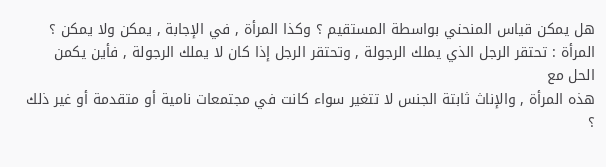هل يمكن قياس المنحني بواسطة المستقيم ؟ وكذا المرأة , في الإجابة , يمكن ولا يمكن ؟
المرأة : تحتقر الرجل الذي يملك الرجولة , وتحتقر الرجل إذا كان لا يملك الرجولة , فأين يكمن الحل مع
هذه المرأة , والإناث ثابتة الجنس لا تتغير سواء كانت في مجتمعات نامية أو متقدمة أو غير ذلك ؟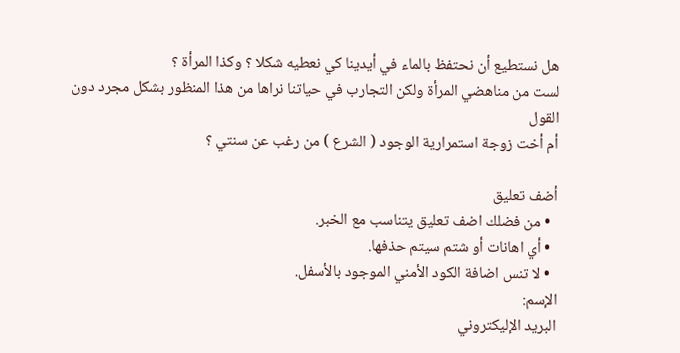هل نستطيع أن نحتفظ بالماء في أيدينا كي نعطيه شكلا ؟ وكذا المرأة ؟
لست من مناهضي المرأة ولكن التجارب في حياتنا نراها من هذا المنظور بشكل مجرد دون القول
أم أخت زوجة استمرارية الوجود ( الشرع ) من رغب عن سنتي ؟

أضف تعليق
  • من فضلك اضف تعليق يتناسب مع الخبر.
  • أي اهانات أو شتم سيتم حذفها.
  • لا تنس اضافة الكود الأمني الموجود بالأسفل.
الإسم:
البريد الإليكتروني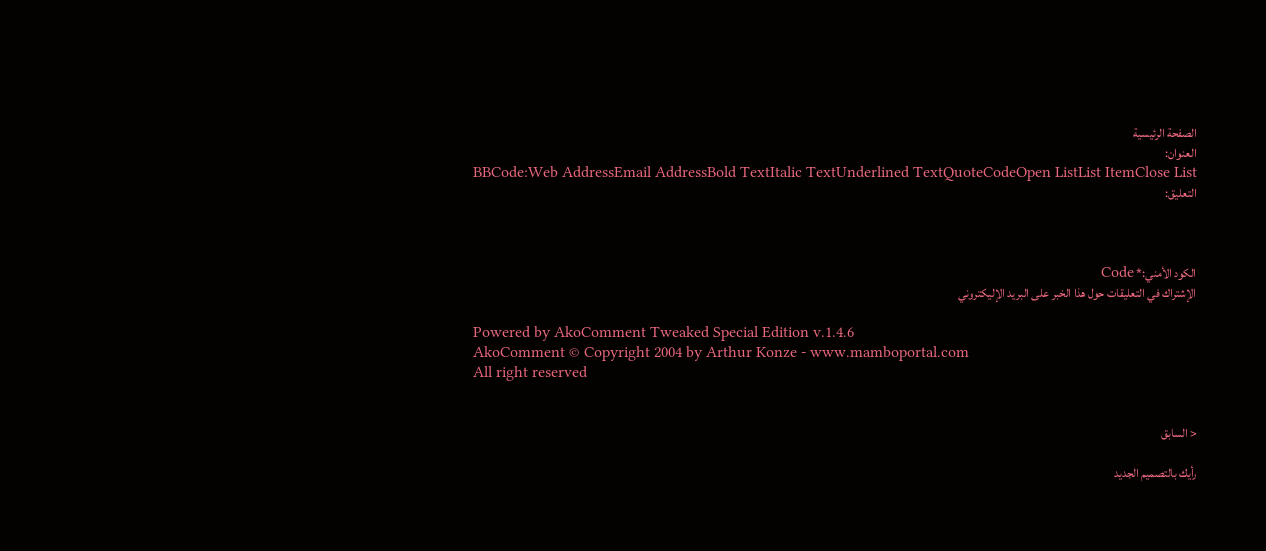الصفحة الرئيسية
العنوان:
BBCode:Web AddressEmail AddressBold TextItalic TextUnderlined TextQuoteCodeOpen ListList ItemClose List
التعليق:



الكود الأمني:* Code
الإشتراك في التعليقات حول هذا الخبر على البريد الإليكتروني

Powered by AkoComment Tweaked Special Edition v.1.4.6
AkoComment © Copyright 2004 by Arthur Konze - www.mamboportal.com
All right reserved


< السابق

رأيك بالتصميم الجديد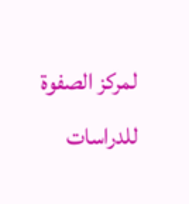لمركز الصفوة للدراسات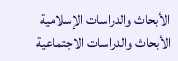الأبحاث والدراسات الإسلامية
الأبحاث والدراسات الاجتماعية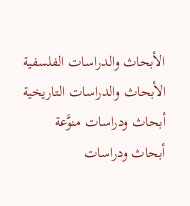الأبحاث والدراسات الفلسفية
الأبحاث والدراسات التاريخية
أبحاث ودراسات منوَّعة
أبحاث ودراسات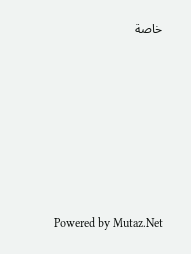خاصة











Powered by Mutaz.Net